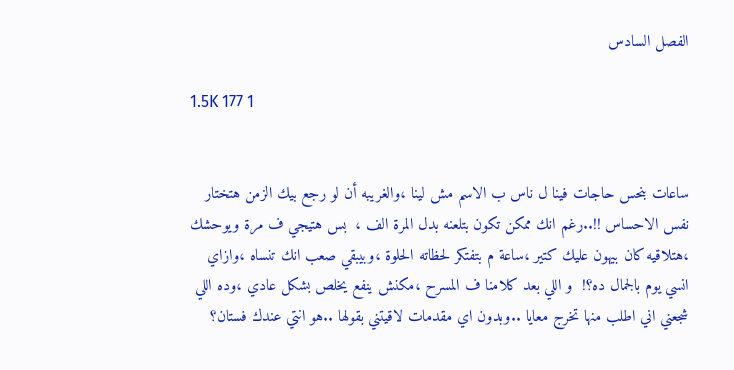الفصل السادس

1.5K 177 1


ساعات بنحس حاجات فينا ل ناس ب الاسم مش لينا ،والغريبه أن لو رجع بيك الزمن هتختار نفس الاحساس !!..رغم انك ممكن تكون بتلعنه بدل المرة الف ،  بس هتيجي ف مرة ويوحشك ،هتلاقيه كان بيهون عليك كتير ،ساعة م بتفتكر لحظاته الحلوة ،وبيبقي صعب انك تنساه ،وازاي انسي يوم بالجمال ده؟!  و اللي بعد كلامنا ف المسرح ،مكنش ينفع يخلص بشكل عادي ،وده اللي شجعني اني اطلب منها تخرج معايا ..وبدون اي مقدمات لاقيتني بقولها ..هو انتي عندك فستان؟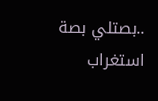..بصتلي بصة استغراب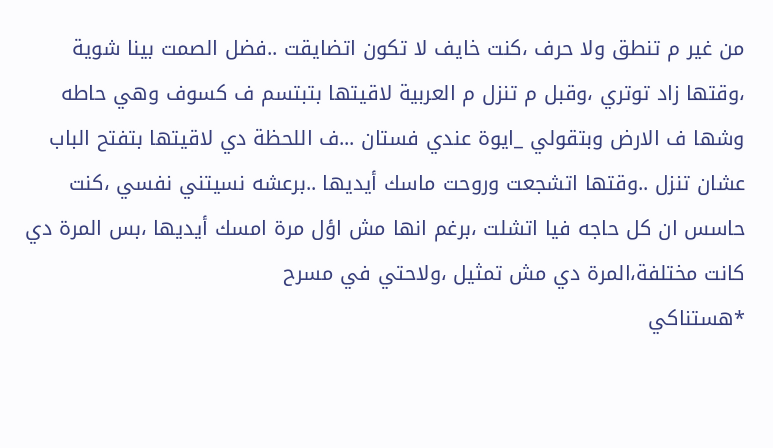من غير م تنطق ولا حرف ،كنت خايف لا تكون اتضايقت ..فضل الصمت بينا شوية ،وقتها زاد توتري ،وقبل م تنزل م العربية لاقيتها بتبتسم ف كسوف وهي حاطه وشها ف الارض وبتقولي _ايوة عندي فستان ...ف اللحظة دي لاقيتها بتفتح الباب عشان تنزل ..وقتها اتشجعت وروحت ماسك أيديها ..برعشه نسيتني نفسي ،كنت حاسس ان كل حاجه فيا اتشلت ،برغم انها مش اؤل مرة امسك أيديها ،بس المرة دي كانت مختلفة،المرة دي مش تمثيل ،ولاحتي في مسرح
*هستناكي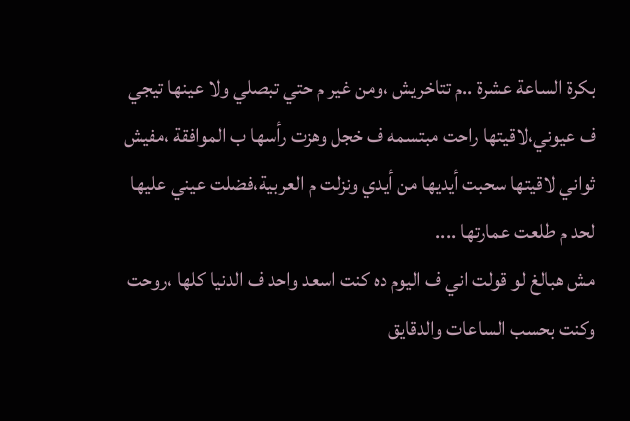بكرة الساعة عشرة ..م تتاخريش ،ومن غير م حتي تبصلي ولا عينها تيجي ف عيوني،لاقيتها راحت مبتسمه ف خجل وهزت رأسها ب الموافقة ،مفيش ثواني لاقيتها سحبت أيديها من أيدي ونزلت م العربية،فضلت عيني عليها لحد م طلعت عمارتها ....
مش هبالغ لو قولت اني ف اليوم ده كنت اسعد واحد ف الدنيا كلها ،روحت وكنت بحسب الساعات والدقايق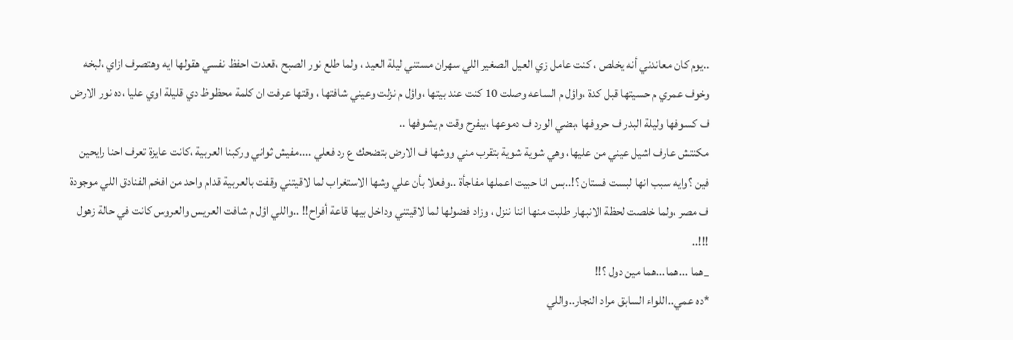..يوم كان معاندني أنه يخلص ، كنت عامل زي العيل الصغير اللي سهران مستني ليلة العيد ، ولما طلع نور الصبح ،قعدت احفظ نفسي هقولها ايه وهتصرف ازاي ،لبخه وخوف عمري م حسيتها قبل كدة ،واؤل م الساعه وصلت 10 كنت عند بيتها ،واؤل م نزلت وعيني شافتها ، وقتها عرفت ان كلمة محظوظ دي قليلة اوي عليا ،ده نور الارض ف كسوفها وليلة البدر ف حروفها ،بضي الورد ف دموعها ،بيفرح وقت م يشوفها ..
مكنتش عارف اشيل عيني من عليها، وهي شوية شوية بتقرب مني ووشها ف الارض بتضحك ع رد فعلي ....مفيش ثواني وركبنا العربية ،كانت عايزة تعرف احنا رايحين فين ؟وايه سبب انها لبست فستان ؟!..بس انا حبيت اعملها مفاجأة ..وفعلا بأن علي وشها الاستغراب لما لاقيتني وقفت بالعربية قدام واحد من افخم الفنادق اللي موجودة ف مصر ،ولما خلصت لحظة الانبهار طلبت منها اننا ننزل ، وزاد فضولها لما لاقيتني وداخل بيها قاعة أفراح!! ..واللي اؤل م شافت العريس والعروس كانت في حالة زهول !!!..
_هما ...هما...هما مين دول ؟!!
*ده عمي..اللواء السابق مراد النجار..واللي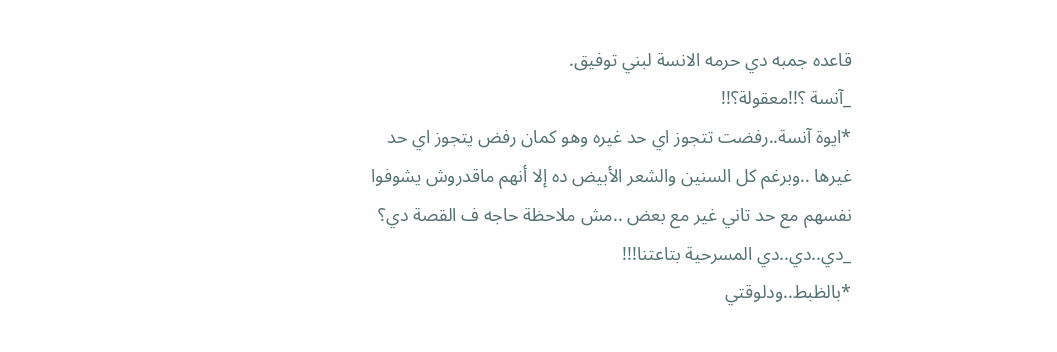قاعده جمبه دي حرمه الانسة لبني توفيق.
_آنسة ؟!!معقولة؟!!
*ايوة آنسة..رفضت تتجوز اي حد غيره وهو كمان رفض يتجوز اي حد غيرها ..وبرغم كل السنين والشعر الأبيض ده إلا أنهم ماقدروش يشوفوا نفسهم مع حد تاني غير مع بعض ..مش ملاحظة حاجه ف القصة دي؟
_دي..دي..دي المسرحية بتاعتنا!!!
*بالظبط..ودلوقتي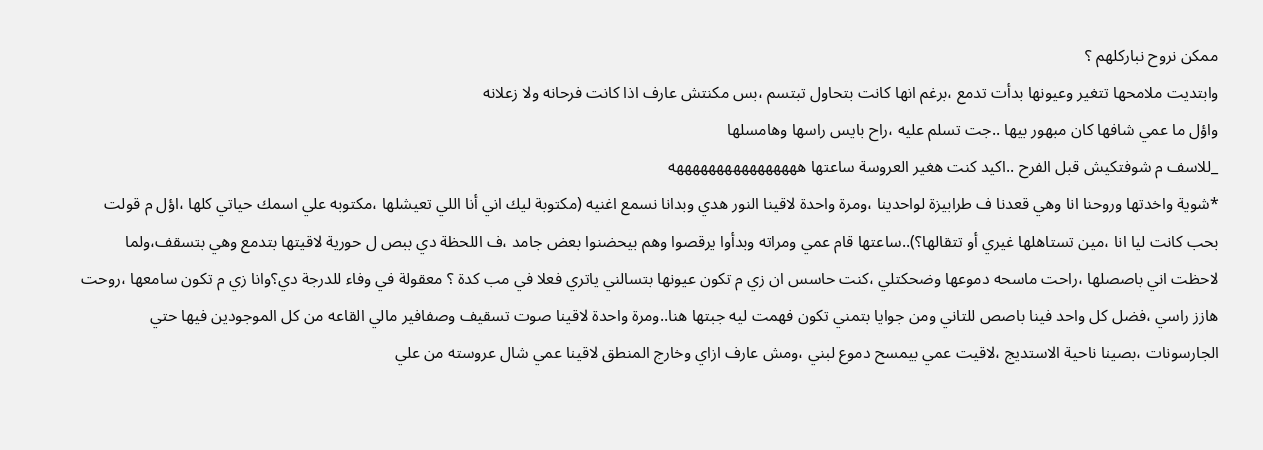ممكن نروح نباركلهم ؟
وابتديت ملامحها تتغير وعيونها بدأت تدمع ،برغم انها كانت بتحاول تبتسم ،بس مكنتش عارف اذا كانت فرحانه ولا زعلانه
واؤل ما عمي شافها كان مبهور بيها ..جت تسلم عليه ،راح بايس راسها وهامسلها
_للاسف م شوفتكيش قبل الفرح ..اكيد كنت هغير العروسة ساعتها ههههههههههههههههه
*شوية واخدتها وروحنا انا وهي قعدنا ف طرابيزة لواحدينا ،ومرة واحدة لاقينا النور هدي وبدانا نسمع اغنيه (مكتوبة ليك اني أنا اللي تعيشلها ،مكتوبه علي اسمك حياتي كلها ،اؤل م قولت بحب كانت ليا انا ،مين تستاهلها غيري أو تتقالها؟)..ساعتها قام عمي ومراته وبدأوا يرقصوا وهم بيحضنوا بعض جامد ،ف اللحظة دي ببص ل حورية لاقيتها بتدمع وهي بتسقف،ولما لاحظت اني باصصلها ،راحت ماسحه دموعها وضحكتلي ،كنت حاسس ان زي م تكون عيونها بتسالني ياتري فعلا في مب كدة ؟ معقولة في وفاء للدرجة دي؟وانا زي م تكون سامعها ،روحت هازز راسي ،فضل كل واحد فينا باصص للتاني ومن جوايا بتمني تكون فهمت ليه جبتها هنا..ومرة واحدة لاقينا صوت تسقيف وصفافير مالي القاعه من كل الموجودين فيها حتي الجارسونات ،بصينا ناحية الاستديج ،لاقيت عمي بيمسح دموع لبني ،ومش عارف ازاي وخارج المنطق لاقينا عمي شال عروسته من علي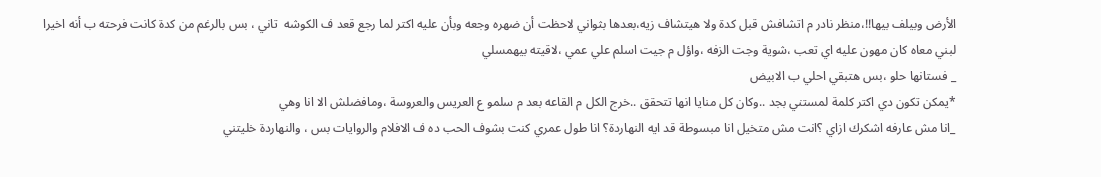الأرض وبيلف بيها!!،منظر نادر م اتشافش قبل كدة ولا هيتشاف زيه،بعدها بثواني لاحظت أن ضهره وجعه وبأن عليه اكتر لما رجع قعد ف الكوشه  تاني ، بس بالرغم من كدة كانت فرحته ب أنه اخيرا لبني معاه كان مهون عليه اي تعب ،شوية وجت الزفه ،واؤل م جيت اسلم علي عمي ،لاقيته بيهمسلي
_ فستانها حلو ،بس هتبقي احلي ب الابيض
*يمكن تكون دي اكتر كلمة لمستني بجد ..وكان كل منايا انها تتحقق ..خرج الكل م القاعه بعد م سلمو ع العريس والعروسة ،ومافضلش الا انا وهي
_انا مش عارفه اشكرك ازاي ؟انت مش متخيل انا مبسوطة قد ايه النهاردة؟ انا طول عمري كنت بشوف الحب ده ف الافلام والروايات بس ، والنهاردة خليتني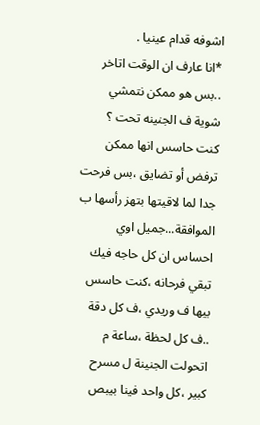اشوفه قدام عينيا .
*انا عارف ان الوقت اتاخر ..بس هو ممكن نتمشي شوية ف الجنينه تحت ؟ كنت حاسس انها ممكن ترفض أو تضايق ،بس فرحت جدا لما لاقيتها بتهز رأسها ب الموافقة...جميل اوي احساس ان كل حاجه فيك تبقي فرحانه ،كنت حاسس بيها ف وريدي ،ف كل دقة ..ف كل لحظة ،ساعة م اتحولت الجنينة ل مسرح كبير ،كل واحد فينا بيبص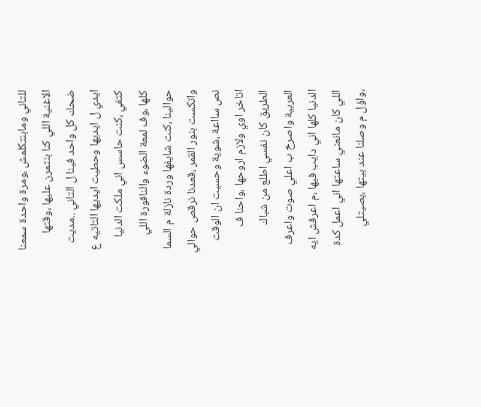للتاني ومابنتكلمش ،ومرة واحدة سمعنا الاغنية اللي كنا بنتمرن عليها ،وقتها ضحك كل واحد فينا ل التاني ..مديت ايدي ل ايديها وحطيت ايديها التاتيه ع كتفي ،كنت حاسس اني ملكت الدنيا كلها ،وف لمعة الضوء والنافورة اللي حوالينا ،كنت شايفها وردة نازلة م السما واتكست بنور القمر ،قعدنا نرقص حوالي نص سااعة ،شوية وحسيت ان الوقت اتاخر اوي ولازم اروحها ،واحنا ف الطريق كان نفسي اطلع من شباك العربية واصرخ ب اعلي صوت واعرف الدنيا كلها اني دايب فيها ،م اعرفش ايه اللي كان مانعني ساعتها اني اعمل كدة ،واؤل م وصلنا عند بيتها ،بصيتلي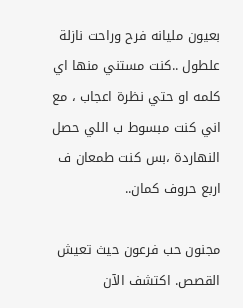بعيون مليانه فرح وراحت نازلة علطول ..كنت مستني منها اي كلمه او حتي نظرة اعجاب ، مع اني كنت مبسوط ب اللي حصل النهاردة ،بس كنت طمعان ف اربع حروف كمان..

مجنون حب فرعون حيث تعيش القصص. اكتشف الآن